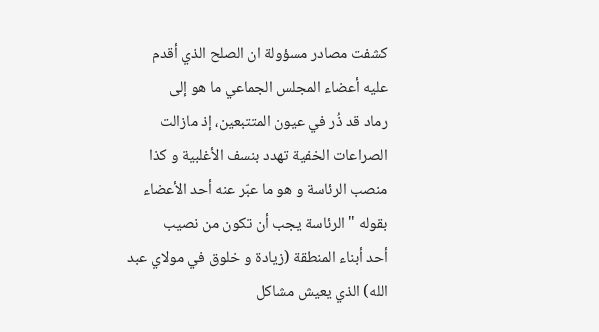كشفت مصادر مسؤولة ان الصلح الذي أقدم عليه أعضاء المجلس الجماعي ما هو إلى
رماد قد ذُر في عيون المتتبعين، إذ مازالت الصراعات الخفية تهدد بنسف الأغلبية و كذا
منصب الرئاسة و هو ما عبّر عنه أحد الأعضاء بقوله "الرئاسة يجب أن تكون من نصيب
أحد أبناء المنطقة (زيادة و خلوق في مولاي عبد الله) الذي يعيش مشاكل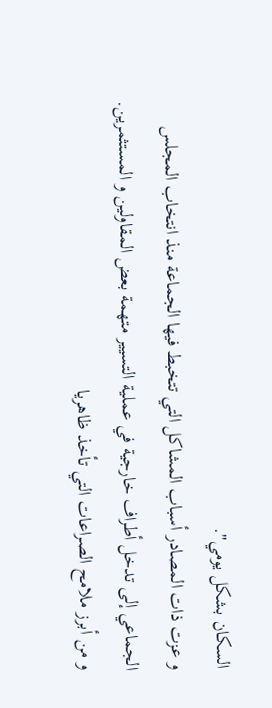السكان بشكل يومي".
و عزت ذات المصادر أسباب المشاكل التي تتخبط فيها الجماعة منذ انتخاب المجلس
الجماعي إلى تدخل أطراف خارجية في عملية التسيير متهمة بعض المقاولين و المستثمرين.
و من أبرز ملامح الصراعات التي تأخذ ظاهريا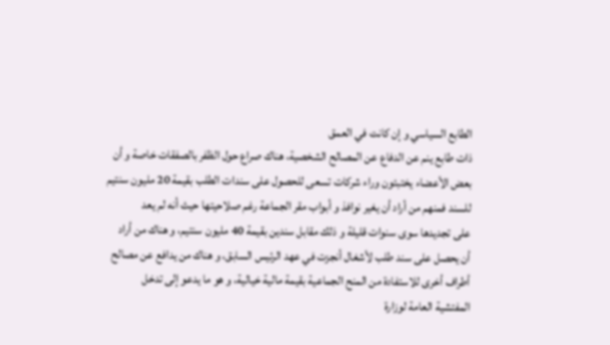الطابع السياسي و إن كانت في العمق
ذات طابع ينم عن الدفاع عن المصالح الشخصية، هناك صراع حول الظفر بالصفقات خاصة و أن
بعض الأعضاء يختبئون وراء شركات تسعى للحصول على سندات الطلب بقيمة 20 مليون سنتيم
للسند فمنهم من أراد أن يغير نوافذ و أبواب مقر الجماعة رغم صلاحيتها حيث أنه لم يعد
على تجديدها سوى سنوات قليلة و ذلك مقابل سندين بقيمة 40 مليون سنتيم، و هناك من أراد
أن يحصل على سند طلب لأشغال أنجزت في عهد الرئيس السابق، و هناك من يدافع عن مصالح
أطراف أخرى للاستفادة من المنح الجماعية بقيمة مالية خيالية، و هو ما يدعو إلى تدخل
المفتشية العامة لوزارة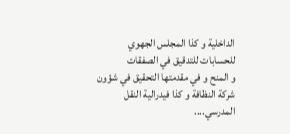الداخلية و كذا المجلس الجهوي للحسابات للتدقيق في الصفقات
و المنح و في مقدمتها التحقيق في شؤون شركة النظافة و كذا فيدرالية النقل المدرسي....